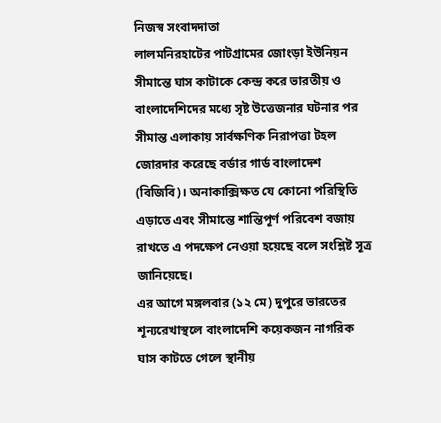নিজস্ব সংবাদদাতা
লালমনিরহাটের পাটগ্রামের জোংড়া ইউনিয়ন সীমান্তে ঘাস কাটাকে কেন্দ্র করে ভারতীয় ও বাংলাদেশিদের মধ্যে সৃষ্ট উত্তেজনার ঘটনার পর সীমান্ত এলাকায় সার্বক্ষণিক নিরাপত্তা টহল জোরদার করেছে বর্ডার গার্ড বাংলাদেশ (বিজিবি)। অনাকাক্সিক্ষত যে কোনো পরিস্থিতি এড়াতে এবং সীমান্তে শান্তিপূর্ণ পরিবেশ বজায় রাখতে এ পদক্ষেপ নেওয়া হয়েছে বলে সংশ্লিষ্ট সূত্র জানিয়েছে।
এর আগে মঙ্গলবার (১২ মে) দুপুরে ভারতের শূন্যরেখাস্থলে বাংলাদেশি কয়েকজন নাগরিক ঘাস কাটতে গেলে স্থানীয়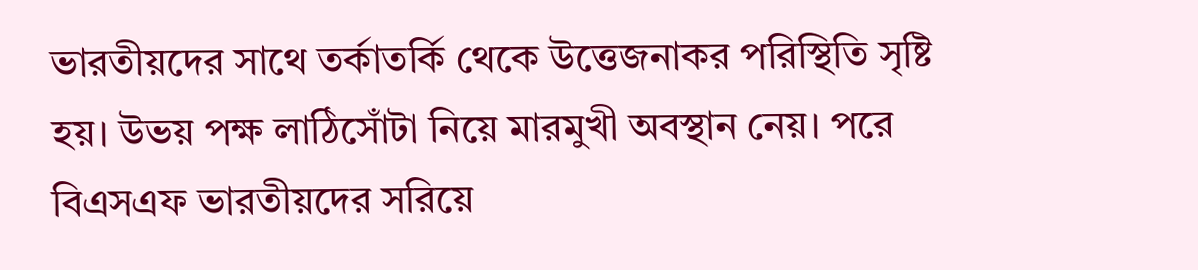ভারতীয়দের সাথে তর্কাতর্কি থেকে উত্তেজনাকর পরিস্থিতি সৃষ্টি হয়। উভয় পক্ষ লাঠিসোঁটা নিয়ে মারমুখী অবস্থান নেয়। পরে বিএসএফ ভারতীয়দের সরিয়ে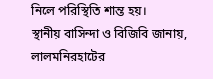নিলে পরিস্থিতি শান্ত হয়।
স্থানীয় বাসিন্দা ও বিজিবি জানায়, লালমনিরহাটের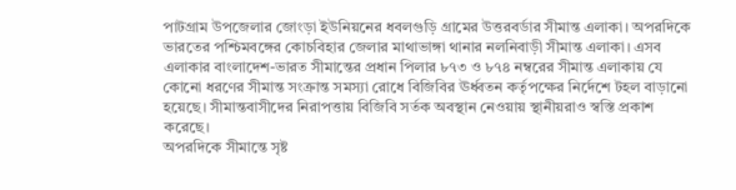পাটগ্রাম উপজেলার জোংড়া ইউনিয়নের ধবলগুড়ি গ্রামের উত্তরবর্ডার সীমান্ত এলাকা। অপরদিকে ভারতের পশ্চিমবঙ্গের কোচবিহার জেলার মাথাভাঙ্গা থানার নলনিবাড়ী সীমান্ত এলাকা। এসব এলাকার বাংলাদেশ-ভারত সীমান্তের প্রধান পিলার ৮৭৩ ও ৮৭৪ নম্বরের সীমান্ত এলাকায় যে কোনো ধরণের সীমান্ত সংক্রান্ত সমস্যা রোধে বিজিবির ঊর্ধ্বতন কর্তৃপক্ষের নির্দেশে টহল বাড়ানো হয়েছে। সীমান্তবাসীদের নিরাপত্তায় বিজিবি সর্তক অবস্থান নেওয়ায় স্থানীয়রাও স্বস্তি প্রকাশ করেছে।
অপরদিকে সীমান্তে সৃষ্ট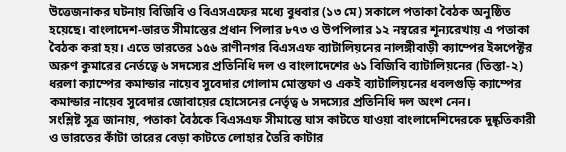উত্তেজনাকর ঘটনায় বিজিবি ও বিএসএফের মধ্যে বুধবার (১৩ মে) সকালে পতাকা বৈঠক অনুষ্ঠিত হয়েছে। বাংলাদেশ-ভারত সীমান্তের প্রধান পিলার ৮৭৩ ও উপপিলার ১২ নম্বরের শূন্যরেখায় এ পতাকা বৈঠক করা হয়। এতে ভারতের ১৫৬ রাণীনগর বিএসএফ ব্যাটালিয়নের নালঙ্গীবাড়ী ক্যাম্পের ইন্সপেক্টর অরুণ কুমারের নের্তত্বে ৬ সদস্যের প্রতিনিধি দল ও বাংলাদেশের ৬১ বিজিবি ব্যাটালিয়নের (তিস্তা-২) ধরলা ক্যাম্পের কমান্ডার নায়েব সুবেদার গোলাম মোস্তফা ও একই ব্যাটালিয়নের ধবলগুড়ি ক্যাম্পের কমান্ডার নায়েব সুবেদার জোবায়ের হোসেনের নের্তৃত্ব ৬ সদস্যের প্রতিনিধি দল অংশ নেন।
সংশ্লিষ্ট সূত্র জানায়, পতাকা বৈঠকে বিএসএফ সীমান্তে ঘাস কাটতে যাওয়া বাংলাদেশিদেরকে দুষ্কৃতিকারী ও ভারতের কাঁটা তারের বেড়া কাটতে লোহার তৈরি কাটার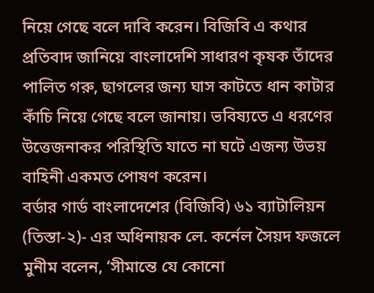নিয়ে গেছে বলে দাবি করেন। বিজিবি এ কথার প্রতিবাদ জানিয়ে বাংলাদেশি সাধারণ কৃষক তাঁদের পালিত গরু, ছাগলের জন্য ঘাস কাটতে ধান কাটার কাঁচি নিয়ে গেছে বলে জানায়। ভবিষ্যতে এ ধরণের উত্তেজনাকর পরিস্থিতি যাতে না ঘটে এজন্য উভয় বাহিনী একমত পোষণ করেন।
বর্ডার গার্ড বাংলাদেশের (বিজিবি) ৬১ ব্যাটালিয়ন (তিস্তা-২)- এর অধিনায়ক লে. কর্নেল সৈয়দ ফজলে মুনীম বলেন, ‘সীমান্তে যে কোনো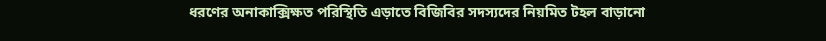ধরণের অনাকাক্সিক্ষত পরিস্থিতি এড়াতে বিজিবির সদস্যদের নিয়মিত টহল বাড়ানো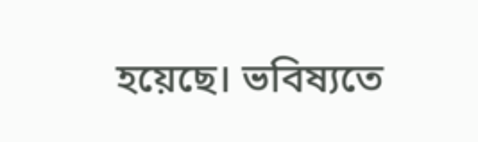হয়েছে। ভবিষ্যতে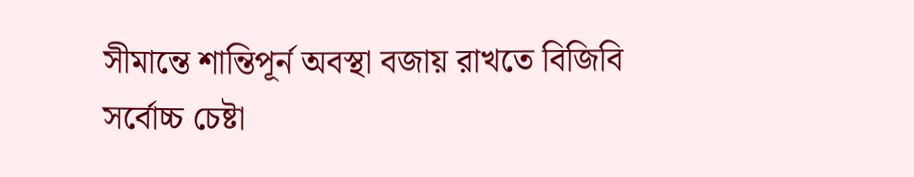সীমান্তে শান্তিপূর্ন অবস্থা বজায় রাখতে বিজিবি সর্বোচ্চ চেষ্টা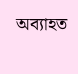অব্যাহত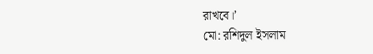রাখবে।’
মো: রশিদুল ইসলাম